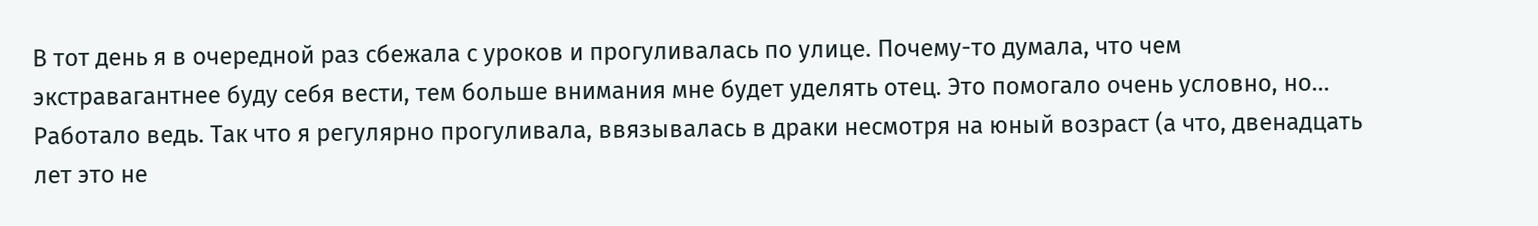В тот день я в очередной раз сбежала с уроков и прогуливалась по улице. Почему-то думала, что чем экстравагантнее буду себя вести, тем больше внимания мне будет уделять отец. Это помогало очень условно, но… Работало ведь. Так что я регулярно прогуливала, ввязывалась в драки несмотря на юный возраст (а что, двенадцать лет это не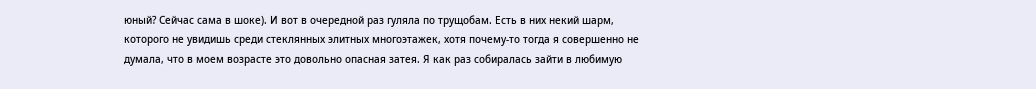юный? Сейчас сама в шоке). И вот в очередной раз гуляла по трущобам. Есть в них некий шарм, которого не увидишь среди стеклянных элитных многоэтажек, хотя почему-то тогда я совершенно не думала, что в моем возрасте это довольно опасная затея. Я как раз собиралась зайти в любимую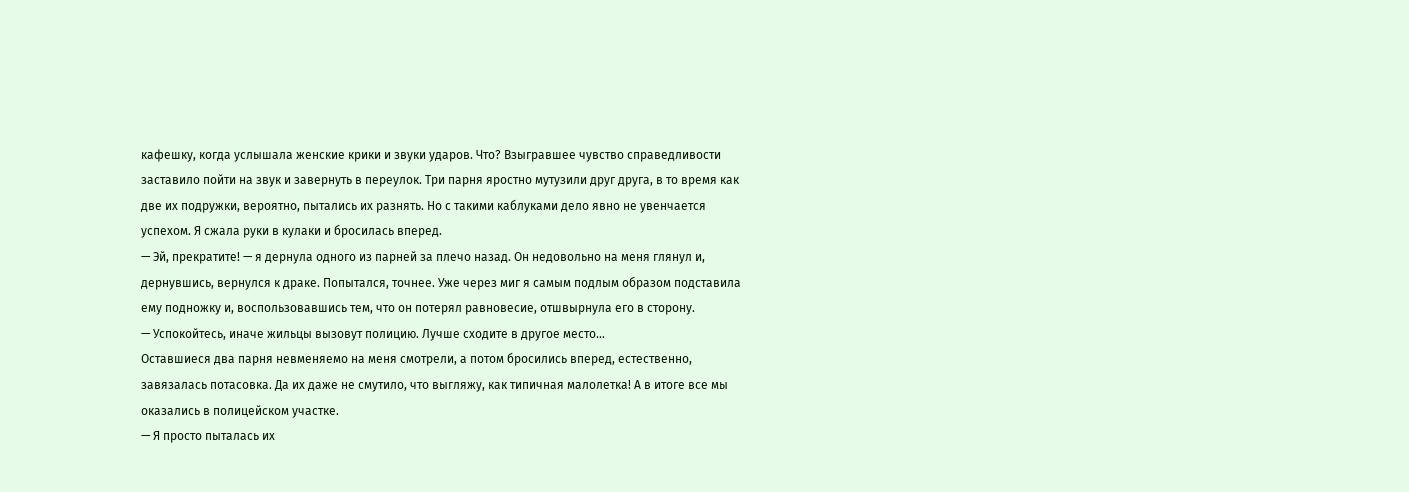кафешку, когда услышала женские крики и звуки ударов. Что? Взыгравшее чувство справедливости заставило пойти на звук и завернуть в переулок. Три парня яростно мутузили друг друга, в то время как две их подружки, вероятно, пытались их разнять. Но с такими каблуками дело явно не увенчается успехом. Я сжала руки в кулаки и бросилась вперед.
— Эй, прекратите! — я дернула одного из парней за плечо назад. Он недовольно на меня глянул и, дернувшись, вернулся к драке. Попытался, точнее. Уже через миг я самым подлым образом подставила ему подножку и, воспользовавшись тем, что он потерял равновесие, отшвырнула его в сторону.
— Успокойтесь, иначе жильцы вызовут полицию. Лучше сходите в другое место…
Оставшиеся два парня невменяемо на меня смотрели, а потом бросились вперед, естественно, завязалась потасовка. Да их даже не смутило, что выгляжу, как типичная малолетка! А в итоге все мы оказались в полицейском участке.
— Я просто пыталась их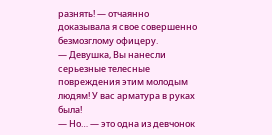разнять! — отчаянно доказывала я свое совершенно безмозглому офицеру.
— Девушка, Вы нанесли серьезные телесные повреждения этим молодым людям! У вас арматура в руках была!
— Но… — это одна из девчонок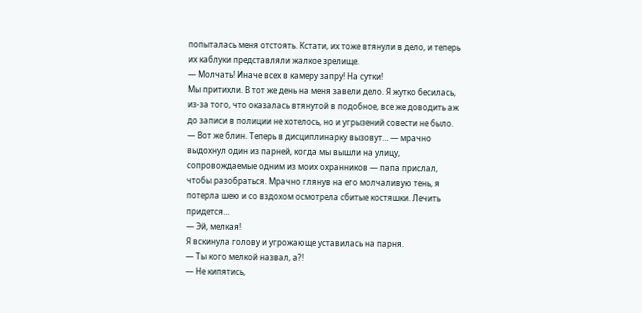попыталась меня отстоять. Кстати, их тоже втянули в дело, и теперь их каблуки представляли жалкое зрелище.
— Молчать! Иначе всех в камеру запру! На сутки!
Мы притихли. В тот же день на меня завели дело. Я жутко бесилась, из-за того, что оказалась втянутой в подобное, все же доводить аж до записи в полиции не хотелось, но и угрызений совести не было.
— Вот же блин. Теперь в дисциплинарку вызовут… — мрачно выдохнул один из парней, когда мы вышли на улицу, сопровождаемые одним из моих охранников — папа прислал, чтобы разобраться. Мрачно глянув на его молчаливую тень, я потерла шею и со вздохом осмотрела сбитые костяшки. Лечить придется…
— Эй, мелкая!
Я вскинула голову и угрожающе уставилась на парня.
— Ты кого мелкой назвал, а?!
— Не кипятись,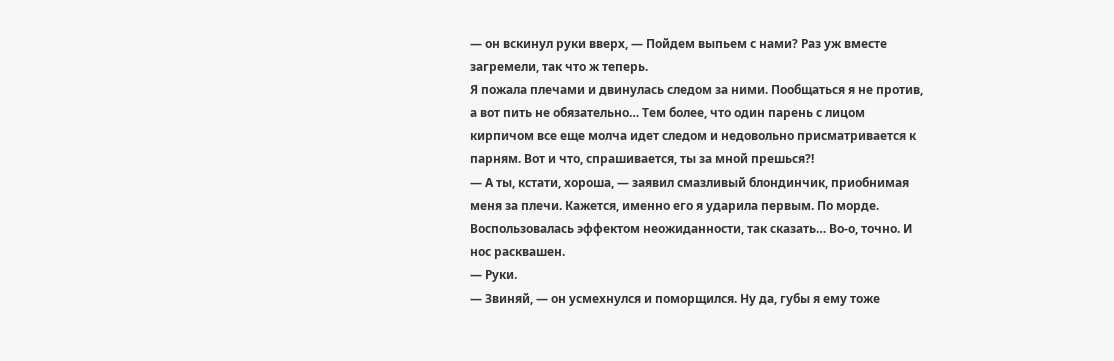— он вскинул руки вверх, — Пойдем выпьем с нами? Раз уж вместе загремели, так что ж теперь.
Я пожала плечами и двинулась следом за ними. Пообщаться я не против, а вот пить не обязательно… Тем более, что один парень с лицом кирпичом все еще молча идет следом и недовольно присматривается к парням. Вот и что, спрашивается, ты за мной прешься?!
— А ты, кстати, хороша, — заявил смазливый блондинчик, приобнимая меня за плечи. Кажется, именно его я ударила первым. По морде. Воспользовалась эффектом неожиданности, так сказать… Во-о, точно. И нос расквашен.
— Руки.
— Звиняй, — он усмехнулся и поморщился. Ну да, губы я ему тоже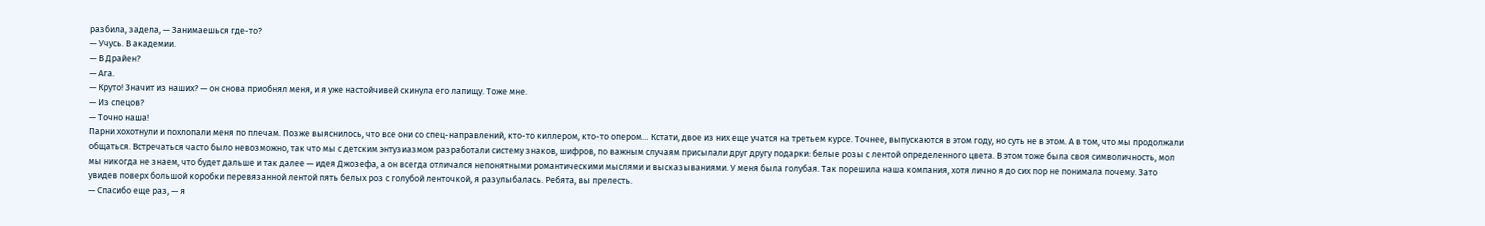разбила, задела, — Занимаешься где-то?
— Учусь. В академии.
— В Драйен?
— Ага.
— Круто! Значит из наших? — он снова приобнял меня, и я уже настойчивей скинула его лапищу. Тоже мне.
— Из спецов?
— Точно наша!
Парни хохотнули и похлопали меня по плечам. Позже выяснилось, что все они со спец-направлений, кто-то киллером, кто-то опером… Кстати, двое из них еще учатся на третьем курсе. Точнее, выпускаются в этом году, но суть не в этом. А в том, что мы продолжали общаться. Встречаться часто было невозможно, так что мы с детским энтузиазмом разработали систему знаков, шифров, по важным случаям присылали друг другу подарки: белые розы с лентой определенного цвета. В этом тоже была своя символичность, мол мы никогда не знаем, что будет дальше и так далее — идея Джозефа, а он всегда отличался непонятными романтическими мыслями и высказываниями. У меня была голубая. Так порешила наша компания, хотя лично я до сих пор не понимала почему. Зато увидев поверх большой коробки перевязанной лентой пять белых роз с голубой ленточкой, я разулыбалась. Ребята, вы прелесть.
— Спасибо еще раз, — я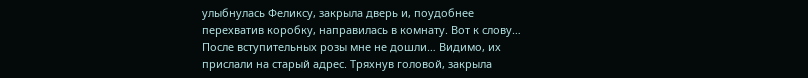улыбнулась Феликсу, закрыла дверь и, поудобнее перехватив коробку, направилась в комнату. Вот к слову… После вступительных розы мне не дошли… Видимо, их прислали на старый адрес. Тряхнув головой, закрыла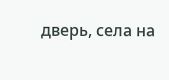дверь, села на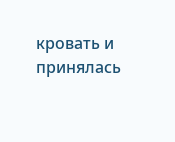кровать и принялась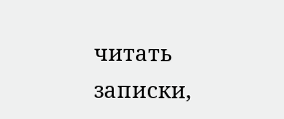читать записки,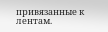привязанные к лентам.